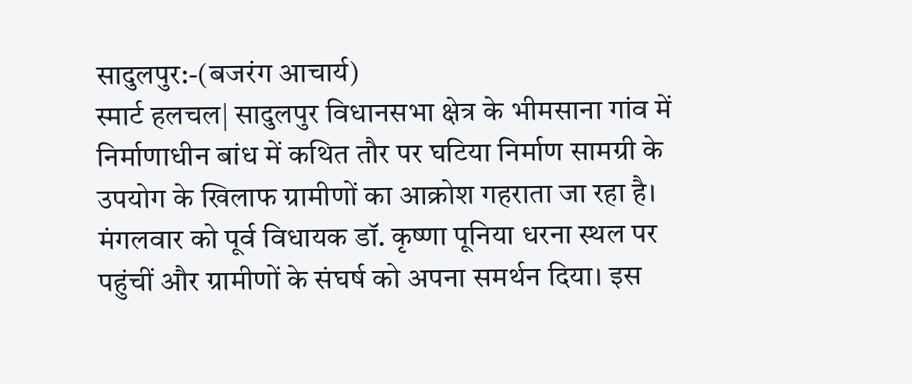सादुलपुर:-(बजरंग आचार्य)
स्मार्ट हलचल| सादुलपुर विधानसभा क्षेत्र के भीमसाना गांव में निर्माणाधीन बांध में कथित तौर पर घटिया निर्माण सामग्री के उपयोग के खिलाफ ग्रामीणों का आक्रोश गहराता जा रहा है। मंगलवार को पूर्व विधायक डॉ. कृष्णा पूनिया धरना स्थल पर पहुंचीं और ग्रामीणों के संघर्ष को अपना समर्थन दिया। इस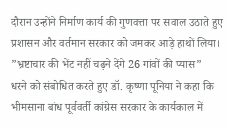दौरान उन्होंने निर्माण कार्य की गुणवत्ता पर सवाल उठाते हुए प्रशासन और वर्तमान सरकार को जमकर आड़े हाथों लिया।
”भ्रष्टाचार की भेंट नहीं चढ़ने देंगे 26 गांवों की प्यास”
धरने को संबोधित करते हुए डॉ. कृष्णा पूनिया ने कहा कि भीमसाना बांध पूर्ववर्ती कांग्रेस सरकार के कार्यकाल में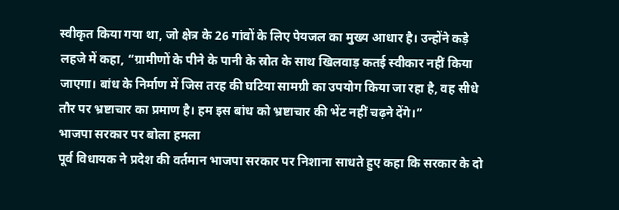स्वीकृत किया गया था, जो क्षेत्र के 26 गांवों के लिए पेयजल का मुख्य आधार है। उन्होंने कड़े लहजे में कहा, “ग्रामीणों के पीने के पानी के स्रोत के साथ खिलवाड़ कतई स्वीकार नहीं किया जाएगा। बांध के निर्माण में जिस तरह की घटिया सामग्री का उपयोग किया जा रहा है, वह सीधे तौर पर भ्रष्टाचार का प्रमाण है। हम इस बांध को भ्रष्टाचार की भेंट नहीं चढ़ने देंगे।”
भाजपा सरकार पर बोला हमला
पूर्व विधायक ने प्रदेश की वर्तमान भाजपा सरकार पर निशाना साधते हुए कहा कि सरकार के दो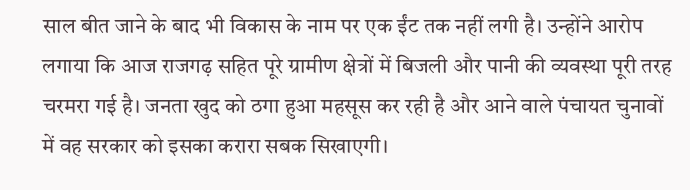साल बीत जाने के बाद भी विकास के नाम पर एक ईंट तक नहीं लगी है। उन्होंने आरोप लगाया कि आज राजगढ़ सहित पूरे ग्रामीण क्षेत्रों में बिजली और पानी की व्यवस्था पूरी तरह चरमरा गई है। जनता खुद को ठगा हुआ महसूस कर रही है और आने वाले पंचायत चुनावों में वह सरकार को इसका करारा सबक सिखाएगी।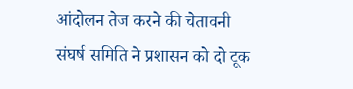आंदोलन तेज करने की चेतावनी
संघर्ष समिति ने प्रशासन को दो टूक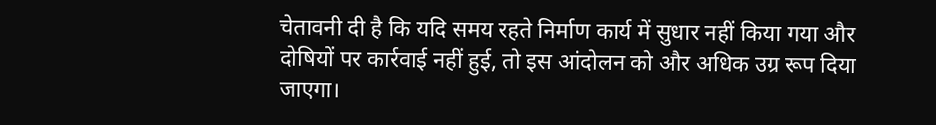चेतावनी दी है कि यदि समय रहते निर्माण कार्य में सुधार नहीं किया गया और दोषियों पर कार्रवाई नहीं हुई, तो इस आंदोलन को और अधिक उग्र रूप दिया जाएगा।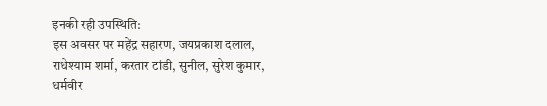इनकी रही उपस्थिति:
इस अवसर पर महेंद्र सहारण, जयप्रकाश दलाल, राधेश्याम शर्मा, करतार टांडी, सुनील, सुरेश कुमार, धर्मवीर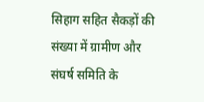सिहाग सहित सैकड़ों की संख्या में ग्रामीण और संघर्ष समिति के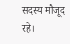सदस्य मौजूद रहे।